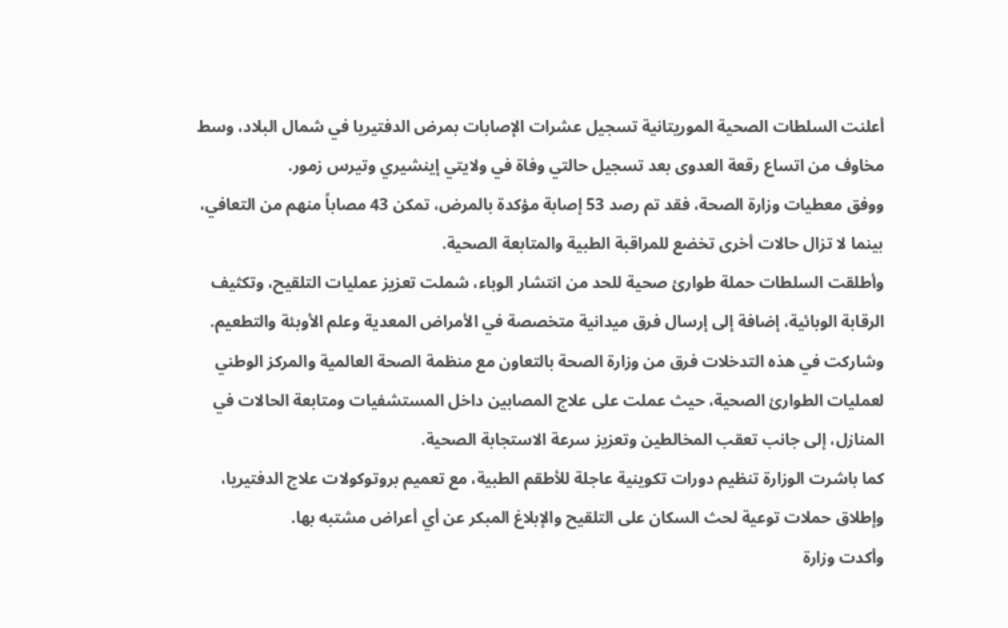أعلنت السلطات الصحية الموريتانية تسجيل عشرات الإصابات بمرض الدفتيريا في شمال البلاد، وسط مخاوف من اتساع رقعة العدوى بعد تسجيل حالتي وفاة في ولايتي إينشيري وتيرس زمور.
ووفق معطيات وزارة الصحة، فقد تم رصد 53 إصابة مؤكدة بالمرض، تمكن 43 مصاباً منهم من التعافي، بينما لا تزال حالات أخرى تخضع للمراقبة الطبية والمتابعة الصحية.
وأطلقت السلطات حملة طوارئ صحية للحد من انتشار الوباء، شملت تعزيز عمليات التلقيح، وتكثيف الرقابة الوبائية، إضافة إلى إرسال فرق ميدانية متخصصة في الأمراض المعدية وعلم الأوبئة والتطعيم.
وشاركت في هذه التدخلات فرق من وزارة الصحة بالتعاون مع منظمة الصحة العالمية والمركز الوطني لعمليات الطوارئ الصحية، حيث عملت على علاج المصابين داخل المستشفيات ومتابعة الحالات في المنازل، إلى جانب تعقب المخالطين وتعزيز سرعة الاستجابة الصحية.
كما باشرت الوزارة تنظيم دورات تكوينية عاجلة للأطقم الطبية، مع تعميم بروتوكولات علاج الدفتيريا، وإطلاق حملات توعية لحث السكان على التلقيح والإبلاغ المبكر عن أي أعراض مشتبه بها.
وأكدت وزارة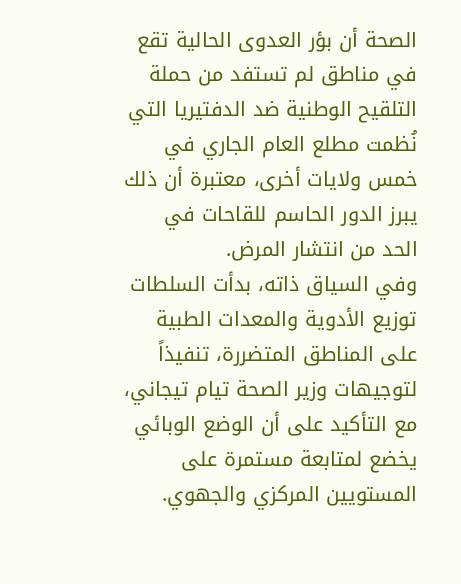الصحة أن بؤر العدوى الحالية تقع في مناطق لم تستفد من حملة التلقيح الوطنية ضد الدفتيريا التي نُظمت مطلع العام الجاري في خمس ولايات أخرى، معتبرة أن ذلك يبرز الدور الحاسم للقاحات في الحد من انتشار المرض.
وفي السياق ذاته، بدأت السلطات توزيع الأدوية والمعدات الطبية على المناطق المتضررة، تنفيذاً لتوجيهات وزير الصحة تيام تيجاني، مع التأكيد على أن الوضع الوبائي يخضع لمتابعة مستمرة على المستويين المركزي والجهوي.